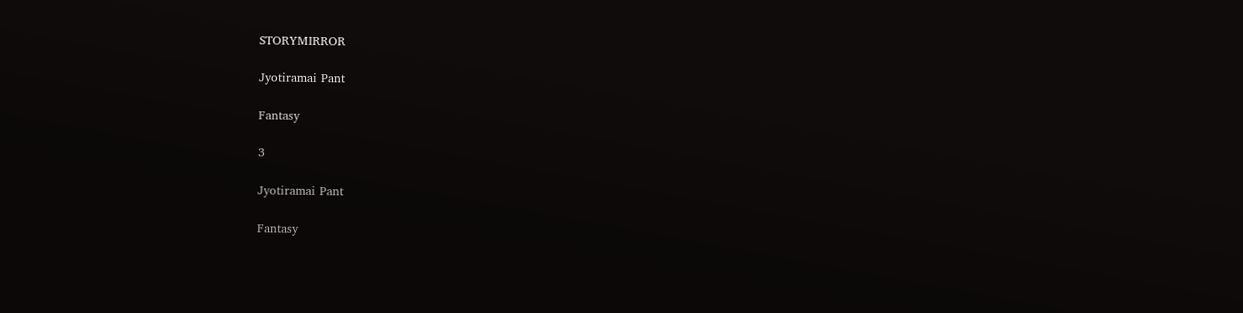STORYMIRROR

Jyotiramai Pant

Fantasy

3

Jyotiramai Pant

Fantasy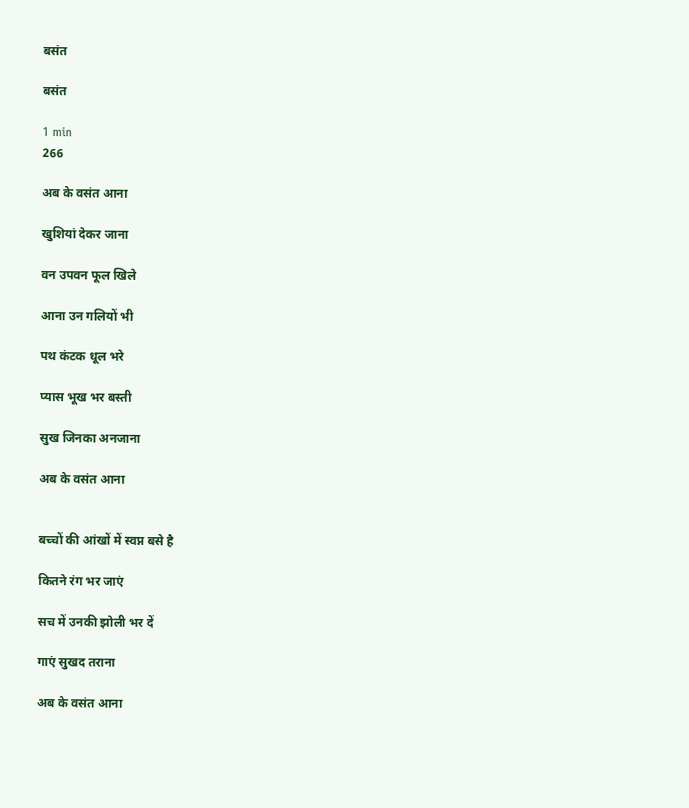बसंत

बसंत

1 min
266

अब के वसंत आना

खुशियां देकर जाना

वन उपवन फूल खिले

आना उन गलियों भी

पथ कंटक धूल भरे

प्यास भूख भर बस्ती

सुख जिनका अनजाना

अब के वसंत आना


बच्चों की आंखों में स्वप्न बसे है

कितने रंग भर जाएं

सच में उनकी झोली भर दें

गाएं सुखद तराना

अब के वसंत आना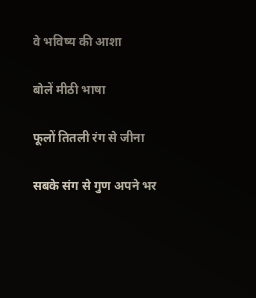वे भविष्य की आशा

बोलें मीठी भाषा

फूलों तितली रंग से जीना

सबके संग से गुण अपने भर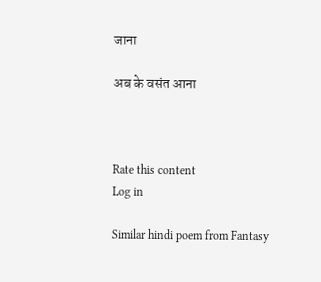जाना

अब के वसंत आना



Rate this content
Log in

Similar hindi poem from Fantasy